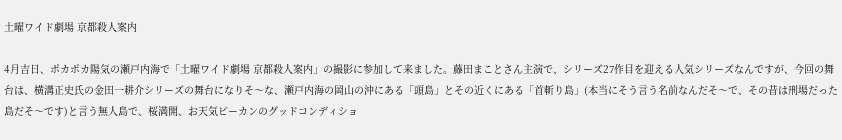土曜ワイド劇場 京都殺人案内

4月吉日、ポカポカ陽気の瀬戸内海で「土曜ワイド劇場 京都殺人案内」の撮影に参加して来ました。藤田まことさん主演で、シリーズ27作目を迎える人気シリーズなんですが、今回の舞台は、横溝正史氏の金田一耕介シリーズの舞台になりそ〜な、瀬戸内海の岡山の沖にある「頭島」とその近くにある「首斬り島」(本当にそう言う名前なんだそ〜で、その昔は刑場だった島だそ〜です)と言う無人島で、桜満開、お天気ピーカンのグッドコンディショ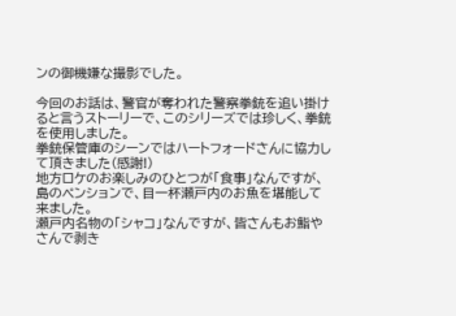ンの御機嫌な撮影でした。

今回のお話は、警官が奪われた警察拳銃を追い掛けると言うストーリーで、このシリーズでは珍しく、拳銃を使用しました。
拳銃保管庫のシーンではハートフォードさんに協力して頂きました(感謝!)
地方ロケのお楽しみのひとつが「食事」なんですが、島のペンションで、目一杯瀬戸内のお魚を堪能して来ました。
瀬戸内名物の「シャコ」なんですが、皆さんもお鮨やさんで剥き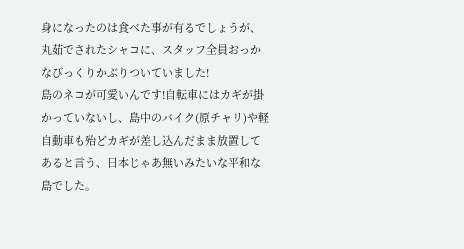身になったのは食べた事が有るでしょうが、丸茹でされたシャコに、スタッフ全員おっかなびっくりかぶりついていました!
島のネコが可愛いんです!自転車にはカギが掛かっていないし、島中のバイク(原チャリ)や軽自動車も殆どカギが差し込んだまま放置してあると言う、日本じゃあ無いみたいな平和な島でした。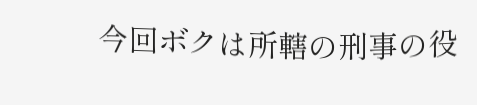今回ボクは所轄の刑事の役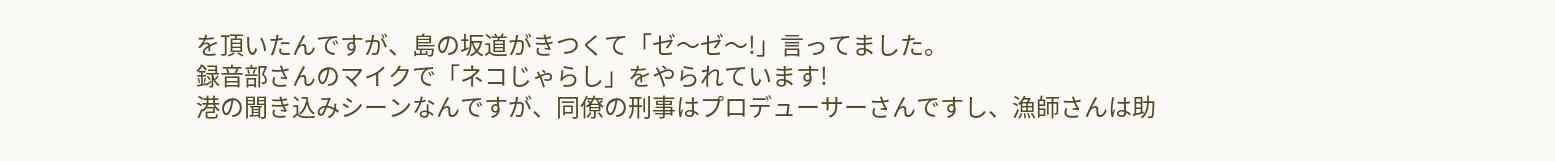を頂いたんですが、島の坂道がきつくて「ゼ〜ゼ〜!」言ってました。
録音部さんのマイクで「ネコじゃらし」をやられています!
港の聞き込みシーンなんですが、同僚の刑事はプロデューサーさんですし、漁師さんは助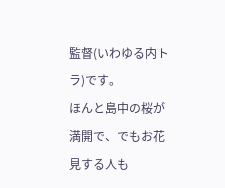監督(いわゆる内トラ)です。
ほんと島中の桜が満開で、でもお花見する人も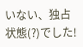いない、独占状態(?)でした!